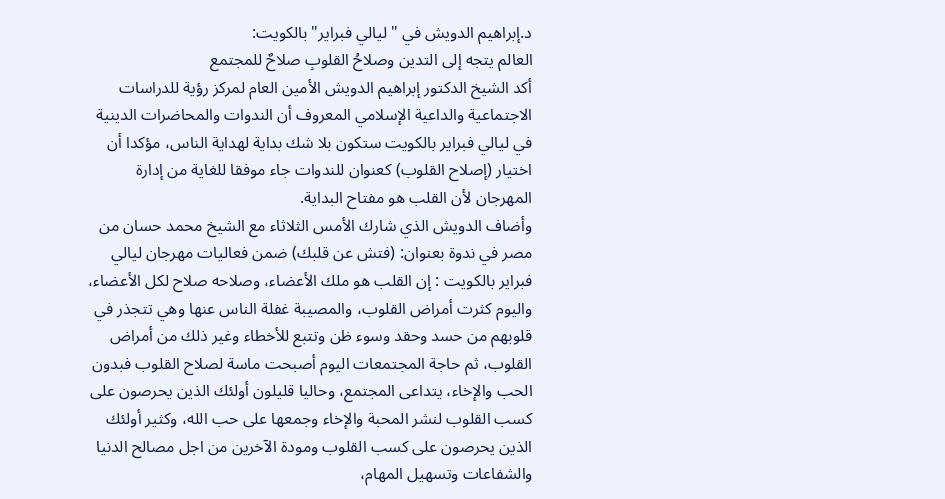د.إبراهيم الدويش في "ليالي فبراير" بالكويت:
العالم يتجه إلى التدين وصلاحُ القلوبِ صلاحٌ للمجتمع
أكد الشيخ الدكتور إبراهيم الدويش الأمين العام لمركز رؤية للدراسات الاجتماعية والداعية الإسلامي المعروف أن الندوات والمحاضرات الدينية في ليالي فبراير بالكويت ستكون بلا شك بداية لهداية الناس، مؤكدا أن اختيار (إصلاح القلوب) كعنوان للندوات جاء موفقا للغاية من إدارة المهرجان لأن القلب هو مفتاح البداية.
وأضاف الدويش الذي شارك الأمس الثلاثاء مع الشيخ محمد حسان من مصر في ندوة بعنوان: (فتش عن قلبك) ضمن فعاليات مهرجان ليالي فبراير بالكويت : إن القلب هو ملك الأعضاء، وصلاحه صلاح لكل الأعضاء، واليوم كثرت أمراض القلوب، والمصيبة غفلة الناس عنها وهي تتجذر في قلوبهم من حسد وحقد وسوء ظن وتتبع للأخطاء وغير ذلك من أمراض القلوب، ثم حاجة المجتمعات اليوم أصبحت ماسة لصلاح القلوب فبدون الحب والإخاء، يتداعى المجتمع، وحاليا قليلون أولئك الذين يحرصون على كسب القلوب لنشر المحبة والإخاء وجمعها على حب الله، وكثير أولئك الذين يحرصون على كسب القلوب ومودة الآخرين من اجل مصالح الدنيا والشفاعات وتسهيل المهام،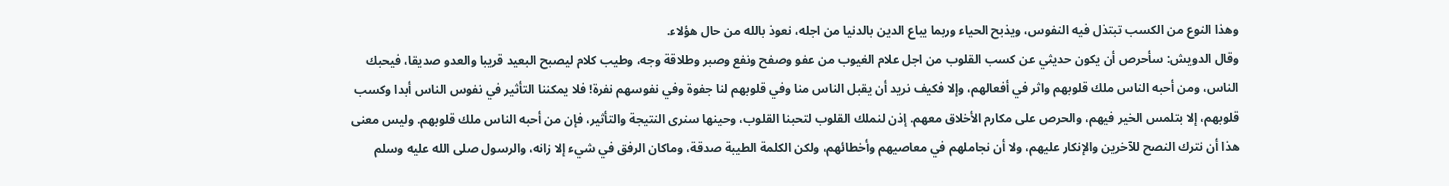وهذا النوع من الكسب تبتذل فيه النفوس، ويذبح الحياء وربما يباع الدين بالدنيا من اجله، نعوذ بالله من حال هؤلاء.
وقال الدويش: سأحرص أن يكون حديثي عن كسب القلوب من اجل علام الغيوب من عفو وصفح ونفع وصبر وطلاقة وجه، وطيب كلام ليصبح البعيد قريبا والعدو صديقا، فيحبك الناس، ومن أحبه الناس ملك قلوبهم واثر في أفعالهم، وإلا فكيف نريد أن يقبل الناس منا وفي قلوبهم لنا جفوة وفي نفوسهم نفرة! فلا يمكننا التأثير في نفوس الناس أبدا وكسب قلوبهم، إلا بتلمس الخير فيهم، والحرص على مكارم الأخلاق معهم. إذن لنملك القلوب لتحبنا القلوب، وحينها سنرى النتيجة والتأثير، فإن من أحبه الناس ملك قلوبهم. وليس معنى هذا أن نترك النصح للآخرين والإنكار عليهم، ولا أن نجاملهم في معاصيهم وأخطائهم، ولكن الكلمة الطيبة صدقة، وماكان الرفق في شيء إلا زانه، والرسول صلى الله عليه وسلم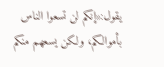يقول:«إنكم لن تسعوا الناس بأموالكم، ولكن يسعهم منكم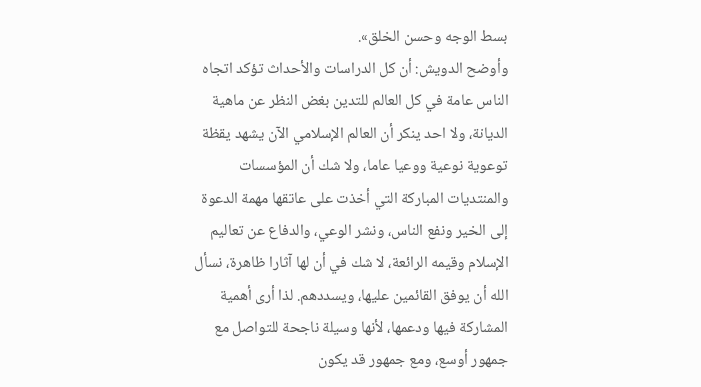بسط الوجه وحسن الخلق».
وأوضح الدويش: أن كل الدراسات والأحداث تؤكد اتجاه الناس عامة في كل العالم للتدين بغض النظر عن ماهية الديانة، ولا احد ينكر أن العالم الإسلامي الآن يشهد يقظة توعوية نوعية ووعيا عاما، ولا شك أن المؤسسات والمنتديات المباركة التي أخذت على عاتقها مهمة الدعوة إلى الخير ونفع الناس، ونشر الوعي، والدفاع عن تعاليم الإسلام وقيمه الرائعة، لا شك في أن لها آثارا ظاهرة، نسأل الله أن يوفق القائمين عليها، ويسددهم. لذا أرى أهمية المشاركة فيها ودعمها، لأنها وسيلة ناجحة للتواصل مع جمهور أوسع، ومع جمهور قد يكون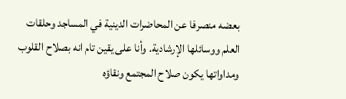بعضه منصرفا عن المحاضرات الدينية في المساجد وحلقات العلم ووسائلها الإرشادية. وأنا على يقين تام انه بصلاح القلوب ومداواتها يكون صلاح المجتمع ونقاؤه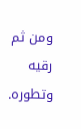ومن ثم رقيه وتطوره.